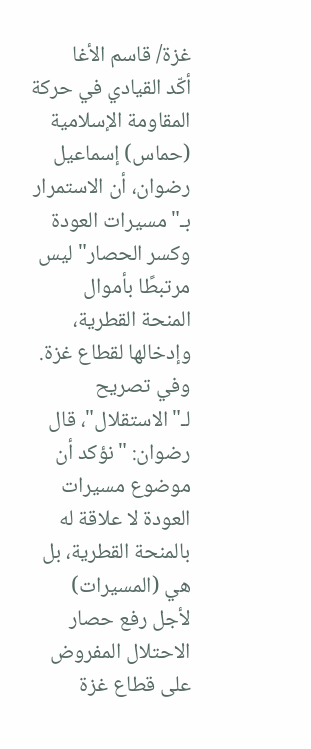غزة/ قاسم الأغا
أكّد القيادي في حركة المقاومة الإسلامية (حماس) إسماعيل رضوان، أن الاستمرار بـ"مسيرات العودة وكسر الحصار" ليس مرتبطًا بأموال المنحة القطرية، وإدخالها لقطاع غزة.
وفي تصريح لـ"الاستقلال"، قال رضوان: "نؤكد أن موضوع مسيرات العودة لا علاقة له بالمنحة القطرية، بل هي (المسيرات) لأجل رفع حصار الاحتلال المفروض على قطاع غزة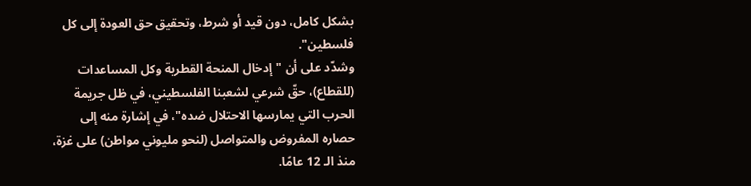بشكل كامل، دون قيد أو شرط، وتحقيق حق العودة إلى كل فلسطين".
وشدّد على أن "إدخال المنحة القطرية وكل المساعدات (للقطاع)، حقّ شرعي لشعبنا الفلسطيني، في ظل جريمة الحرب التي يمارسها الاحتلال ضده"، في إشارة منه إلى حصاره المفروض والمتواصل (لنحو مليوني مواطن) على غزة، منذ الـ 12 عامًا.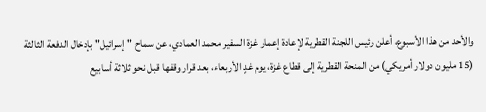والأحد من هذا الأسبوع، أعلن رئيس اللجنة القطرية لإعادة إعمار غزة السفير محمد العمادي، عن سماح "إسرائيل" بإدخال الدفعة الثالثة (15 مليون دولار أمريكي) من المنحة القطرية إلى قطاع غزة، يوم غدٍ الأربعاء، بعد قرار وقفها قبل نحو ثلاثة أسابيع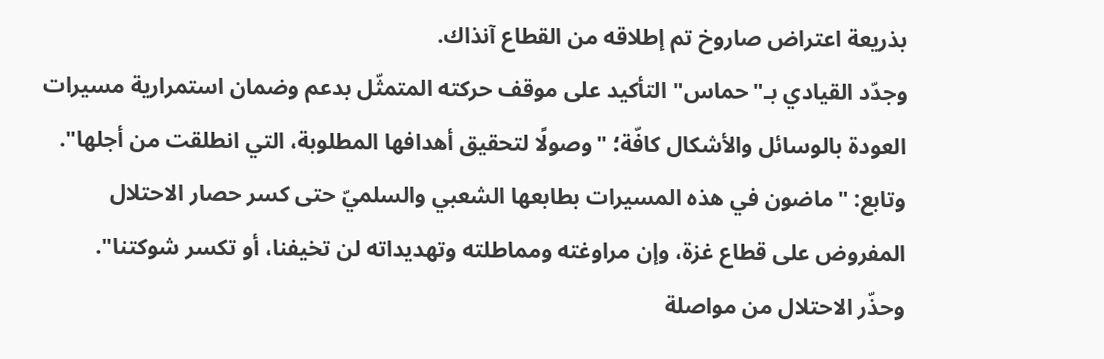بذريعة اعتراض صاروخ تم إطلاقه من القطاع آنذاك.
وجدّد القيادي بـ"حماس" التأكيد على موقف حركته المتمثّل بدعم وضمان استمرارية مسيرات العودة بالوسائل والأشكال كافّة؛ "وصولًا لتحقيق أهدافها المطلوبة، التي انطلقت من أجلها".
وتابع: "ماضون في هذه المسيرات بطابعها الشعبي والسلميّ حتى كسر حصار الاحتلال المفروض على قطاع غزة، وإن مراوغته ومماطلته وتهديداته لن تخيفنا، أو تكسر شوكتنا".
وحذّر الاحتلال من مواصلة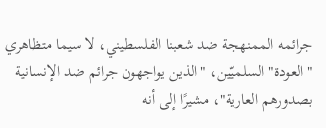جرائمه الممنهجة ضد شعبنا الفلسطيني، لا سيما متظاهري "العودة" السلميّين، "الذين يواجهون جرائم ضد الإنسانية بصدورهم العارية"، مشيرًا إلى أنه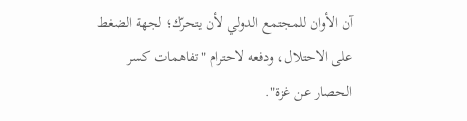آن الأوان للمجتمع الدولي لأن يتحرّك؛ لجهة الضغط على الاحتلال، ودفعه لاحترام "تفاهمات كسر الحصار عن غزة".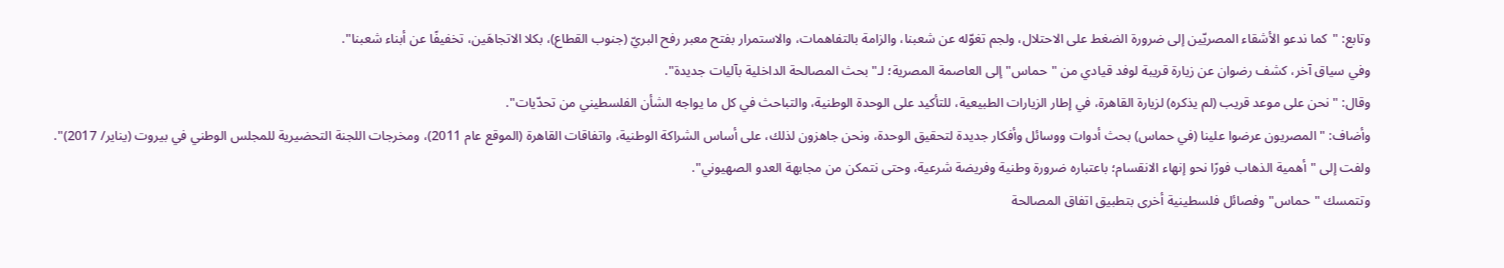وتابع: "كما ندعو الأشقاء المصريّين إلى ضرورة الضغط على الاحتلال، ولجم تغوّله عن شعبنا، والزامة بالتفاهمات، والاستمرار بفتح معبر رفح البريّ (جنوب القطاع)، بكلا الاتجاهَين، تخفيفًا عن أبناء شعبنا".
وفي سياق آخر، كشف رضوان عن زيارة قريبة لوفد قيادي من "حماس" إلى العاصمة المصرية؛ لـ"بحث المصالحة الداخلية بآليات جديدة".
وقال: "نحن على موعد قريب (لم يذكره) لزيارة القاهرة، في إطار الزيارات الطبيعية، للتأكيد على الوحدة الوطنية، والتباحث في كل ما يواجه الشأن الفلسطيني من تحدّيات".
وأضاف: "المصريون عرضوا علينا (في حماس) بحث أدوات ووسائل وأفكار جديدة لتحقيق الوحدة، ونحن جاهزون لذلك، على أساس الشراكة الوطنية، واتفاقات القاهرة (الموقع عام 2011)، ومخرجات اللجنة التحضيرية للمجلس الوطني في بيروت (يناير/ 2017)".
ولفت إلى "أهمية الذهاب فورًا نحو إنهاء الانقسام؛ باعتباره ضرورة وطنية وفريضة شرعية، وحتى نتمكن من مجابهة العدو الصهيوني".
وتتمسك "حماس" وفصائل فلسطينية أخرى بتطبيق اتفاق المصالحة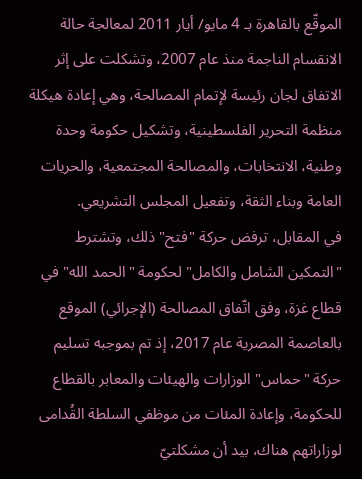الموقّع بالقاهرة بـ 4 مايو/ أيار 2011 لمعالجة حالة الانقسام الناجمة منذ عام 2007، وتشكلت على إثر الاتفاق لجان رئيسة لإتمام المصالحة، وهي إعادة هيكلة منظمة التحرير الفلسطينية، وتشكيل حكومة وحدة وطنية، الانتخابات، والمصالحة المجتمعية، والحريات العامة وبناء الثقة، وتفعيل المجلس التشريعي.
في المقابل، ترفض حركة "فتح" ذلك، وتشترط "التمكين الشامل والكامل" لحكومة "الحمد الله" في قطاع غزة، وفق اتّفاق المصالحة (الإجرائي) الموقع بالعاصمة المصرية عام 2017، إذ تم بموجبه تسليم حركة "حماس" الوزارات والهيئات والمعابر بالقطاع للحكومة، وإعادة المئات من موظفي السلطة القُدامى لوزاراتهم هناك، بيد أن مشكلتيّ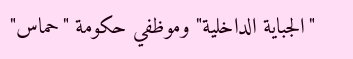"الجباية الداخلية" وموظفي حكومة "حماس"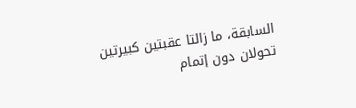السابقة، ما زالتا عقبتين كبيرتين تحولان دون إتمام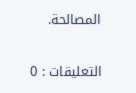المصالحة.


التعليقات : 0